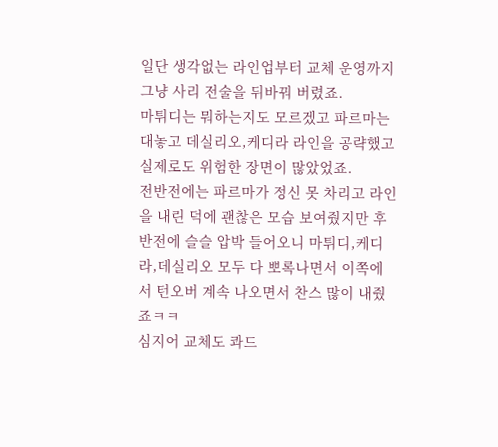일단 생각없는 라인업부터 교체 운영까지 그냥 사리 전술을 뒤바꿔 버렸죠.
마튀디는 뭐하는지도 모르겠고 파르마는 대놓고 데실리오,케디라 라인을 공략했고 실제로도 위험한 장면이 많았었죠.
전반전에는 파르마가 정신 못 차리고 라인을 내린 덕에 괜찮은 모습 보여줬지만 후반전에 슬슬 압박 들어오니 마튀디,케디라,데실리오 모두 다 뽀록나면서 이쪽에서 턴오버 계속 나오면서 찬스 많이 내줬죠ㅋㅋ
심지어 교체도 콰드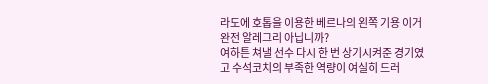라도에 호톱을 이용한 베르나의 왼쪽 기용 이거 완전 알레그리 아닙니까?
여하튼 쳐낼 선수 다시 한 번 상기시켜준 경기였고 수석코치의 부족한 역량이 여실히 드러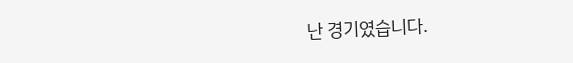난 경기였습니다.